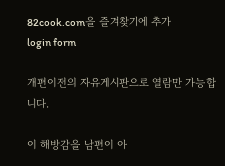82cook.com을 즐겨찾기에 추가
login form

개편이전의 자유게시판으로 열람만 가능합니다.

이 해방감을 남편이 아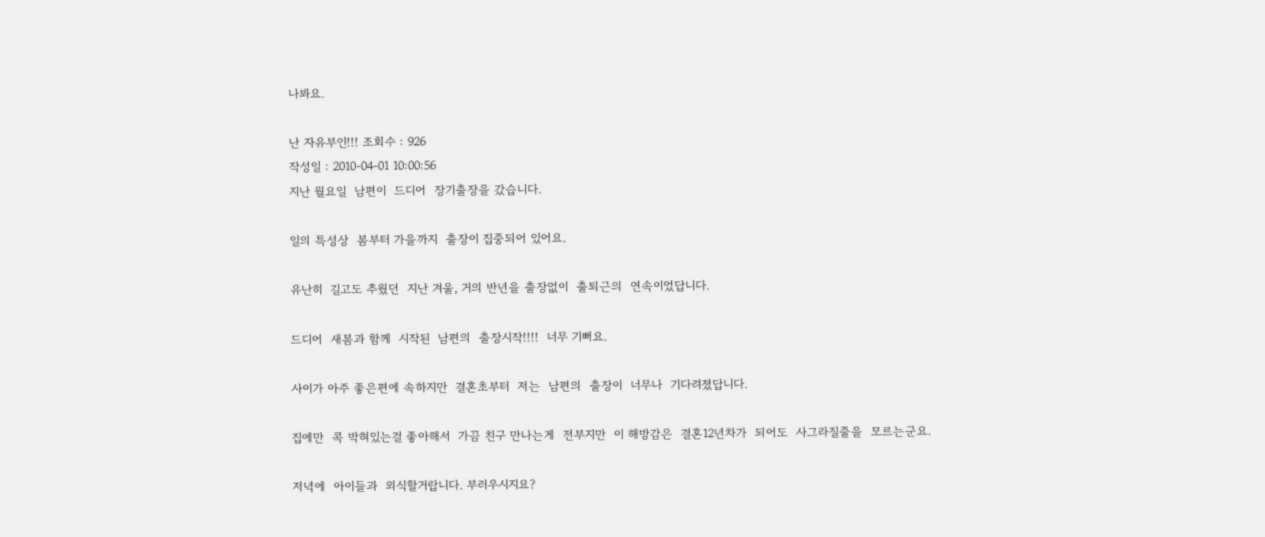나봐요.

난 자유부인!!! 조회수 : 926
작성일 : 2010-04-01 10:00:56
지난 월요일  남편이  드디어  장기출장을 갔습니다.

일의 특성상  봄부터 가을까지  출장이 집중되어 있어요.

유난히  길고도 추웠던  지난 겨울, 거의 반년을 출장없이  출퇴근의  연속이었답니다.

드디어  새봄과 함께  시작된  남편의  출장시작!!!!  너무 기뻐요.

사이가 아주 좋은편에 속하지만  결혼초부터  저는  남편의  출장이  너무나  기다려졌답니다.

집에만  콕 박혀있는걸 좋아해서  가끔 친구 만나는게  전부지만  이 해방감은  결혼12년차가  되어도  사그라질줄을  모르는군요.

저녁에  아이들과  외식할거랍니다. 부러우시지요?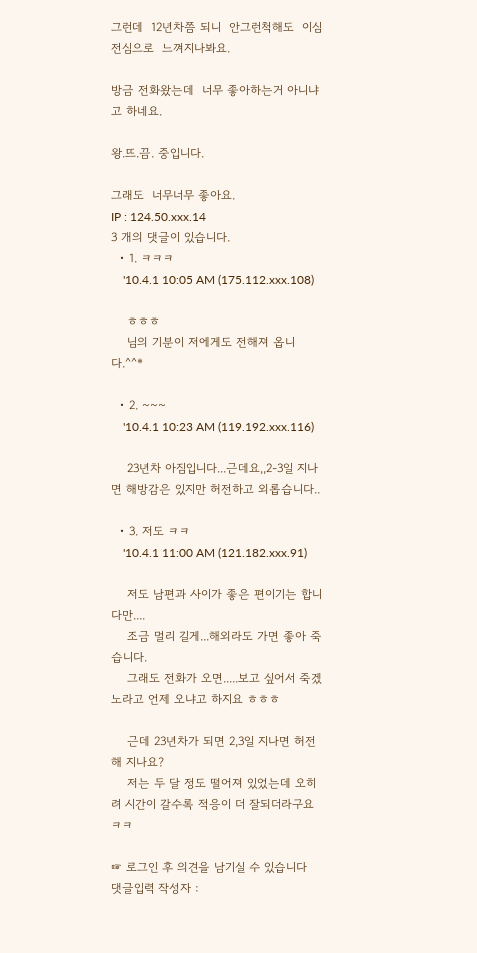그런데  12년차쯤 되니  안그런척해도  이심전심으로  느껴지나봐요.

방금 전화왔는데  너무 좋아하는거 아니냐고 하네요.

왕.뜨.끔. 중입니다.

그래도  너무너무 좋아요.
IP : 124.50.xxx.14
3 개의 댓글이 있습니다.
  • 1. ㅋㅋㅋ
    '10.4.1 10:05 AM (175.112.xxx.108)

    ㅎㅎㅎ
    님의 기분이 저에게도 전해져 옵니다.^^*

  • 2. ~~~
    '10.4.1 10:23 AM (119.192.xxx.116)

    23년차 아짐입니다...근데요,,2-3일 지나면 해방감은 있지만 허전하고 외롭습니다..

  • 3. 저도 ㅋㅋ
    '10.4.1 11:00 AM (121.182.xxx.91)

    저도 남편과 사이가 좋은 편이기는 합니다만....
    조금 멀리 길게...해외라도 가면 좋아 죽습니다.
    그래도 전화가 오면.....보고 싶어서 죽겠노라고 언제 오냐고 하지요 ㅎㅎㅎ

    근데 23년차가 되면 2,3일 지나면 허전해 지나요?
    저는 두 달 정도 떨어져 있었는데 오히려 시간이 갈수록 적응이 더 잘되더라구요 ㅋㅋ

☞ 로그인 후 의견을 남기실 수 있습니다
댓글입력 작성자 :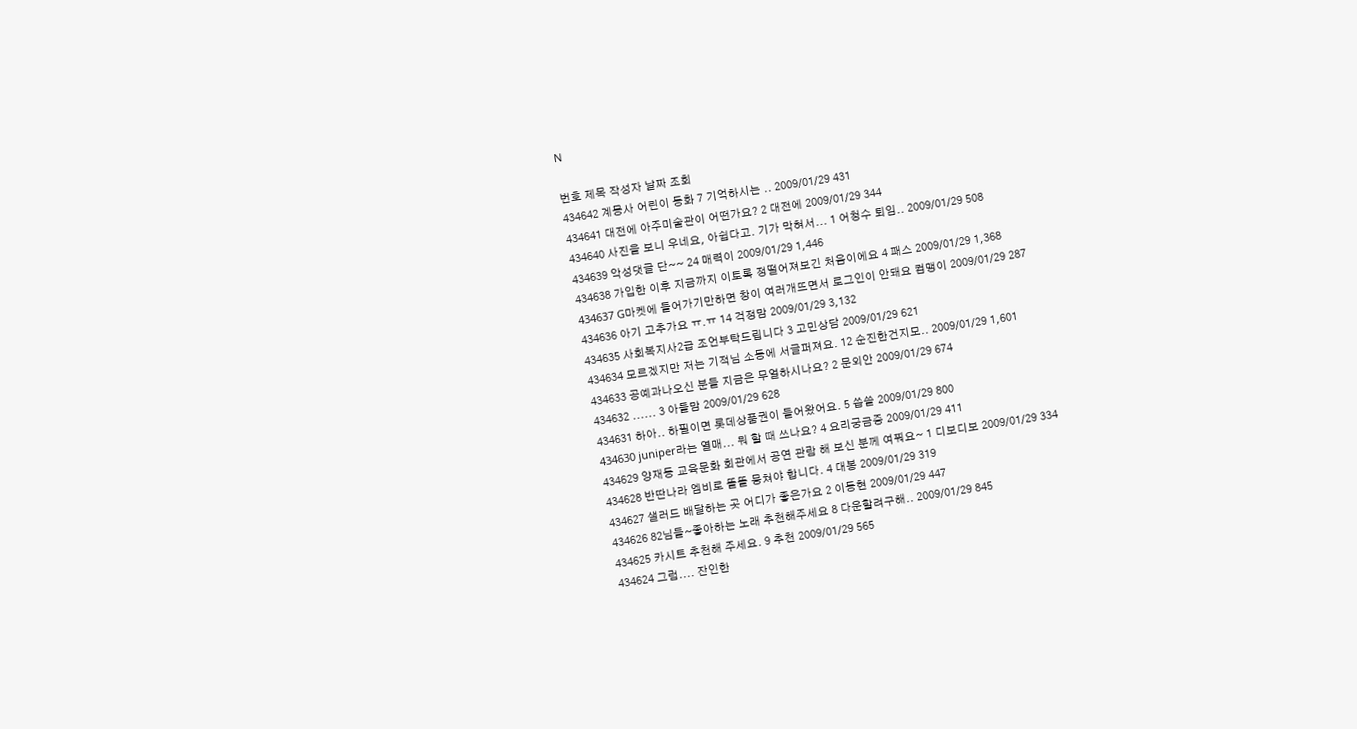N

번호 제목 작성자 날짜 조회
434642 계몽사 어린이 동화 7 기억하시는 .. 2009/01/29 431
434641 대전에 아주미술관이 어떤가요? 2 대전에 2009/01/29 344
434640 사진을 보니 우네요, 아쉽다고. 기가 막혀서... 1 어청수 퇴임.. 2009/01/29 508
434639 악성댓글 단~~ 24 매력이 2009/01/29 1,446
434638 가입한 이후 지금까지 이토록 정떨어져보긴 처음이에요 4 패스 2009/01/29 1,368
434637 G마켓에 들어가기만하면 창이 여러개뜨면서 로그인이 안돼요 컴맹이 2009/01/29 287
434636 아기 고추가요 ㅠ.ㅠ 14 걱정맘 2009/01/29 3,132
434635 사회복지사2급 조언부탁드립니다 3 고민상담 2009/01/29 621
434634 모르겠지만 저는 기적님 소동에 서글퍼져요. 12 순진한건지모.. 2009/01/29 1,601
434633 공예과나오신 분들 지금은 무얼하시나요? 2 문외안 2009/01/29 674
434632 ...... 3 아들맘 2009/01/29 628
434631 하아.. 하필이면 롯데상품권이 들어왔어요. 5 씁쓸 2009/01/29 800
434630 juniper라는 열매... 뭐 할 때 쓰나요? 4 요리궁금증 2009/01/29 411
434629 양재동 교육문화 회관에서 공연 관람 해 보신 분께 여쭤요~ 1 디보디보 2009/01/29 334
434628 반딴나라 엠비로 똘똘 뭉쳐야 합니다. 4 대봉 2009/01/29 319
434627 샐러드 배달하는 곳 어디가 좋은가요 2 이동현 2009/01/29 447
434626 82님들~좋아하는 노래 추천해주세요 8 다운할려구해.. 2009/01/29 845
434625 카시트 추천해 주세요. 9 추천 2009/01/29 565
434624 그럼.... 잔인한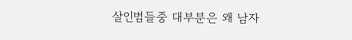살인범들중 대부분은 왜 남자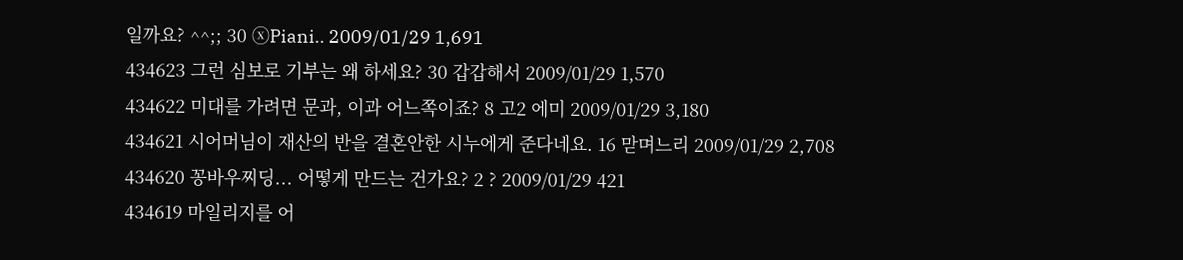일까요? ^^;; 30 ⓧPiani.. 2009/01/29 1,691
434623 그런 심보로 기부는 왜 하세요? 30 갑갑해서 2009/01/29 1,570
434622 미대를 가려면 문과, 이과 어느쪽이죠? 8 고2 에미 2009/01/29 3,180
434621 시어머님이 재산의 반을 결혼안한 시누에게 준다네요. 16 맏며느리 2009/01/29 2,708
434620 꽁바우찌딩... 어떻게 만드는 건가요? 2 ? 2009/01/29 421
434619 마일리지를 어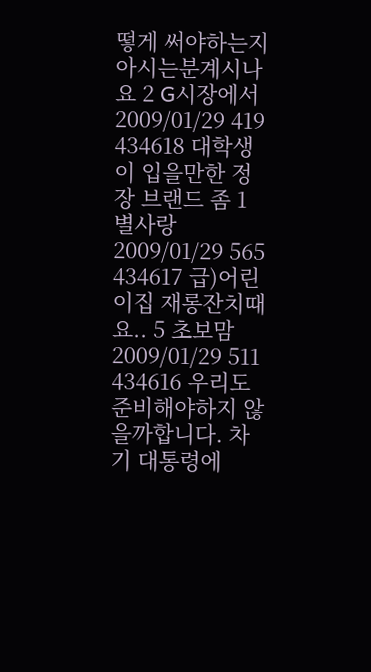떻게 써야하는지 아시는분계시나요 2 G시장에서 2009/01/29 419
434618 대학생이 입을만한 정장 브랜드 좀 1 별사랑 2009/01/29 565
434617 급)어린이집 재롱잔치때요.. 5 초보맘 2009/01/29 511
434616 우리도 준비해야하지 않을까합니다. 차기 대통령에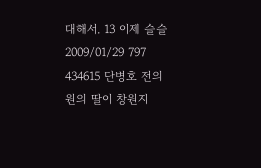대해서. 13 이제 슬슬 2009/01/29 797
434615 단병호 전의원의 딸이 창원지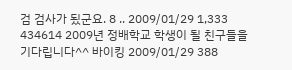검 검사가 됬군요. 8 .. 2009/01/29 1,333
434614 2009년 정배학교 학생이 될 친구들을 기다립니다^^ 바이킹 2009/01/29 388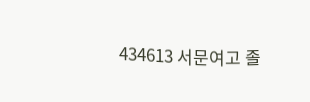434613 서문여고 졸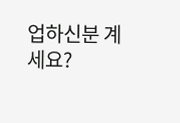업하신분 계세요?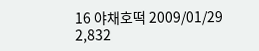16 야채호떡 2009/01/29 2,832